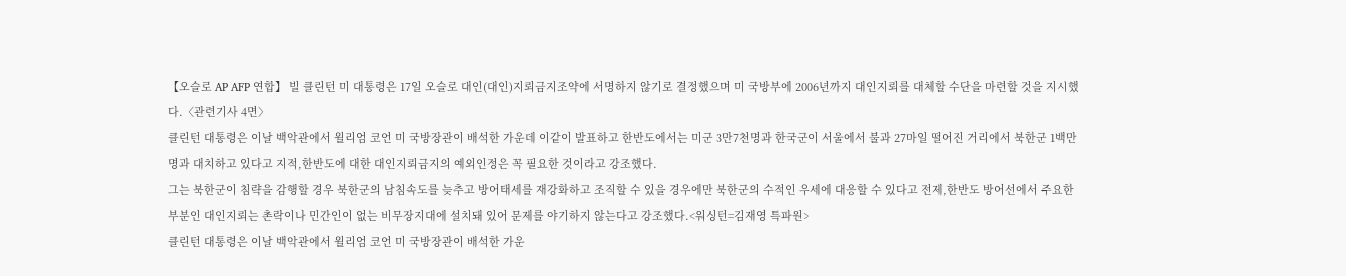【오슬로 AP AFP 연합】 빌 클린턴 미 대통령은 17일 오슬로 대인(대인)지뢰금지조약에 서명하지 않기로 결정했으며 미 국방부에 2006년까지 대인지뢰를 대체할 수단을 마련할 것을 지시했다.〈관련기사 4면〉
클린턴 대통령은 이날 백악관에서 윌리엄 코언 미 국방장관이 배석한 가운데 이같이 발표하고 한반도에서는 미군 3만7천명과 한국군이 서울에서 불과 27마일 떨어진 거리에서 북한군 1백만명과 대치하고 있다고 지적,한반도에 대한 대인지뢰금지의 예외인정은 꼭 필요한 것이라고 강조했다.
그는 북한군이 침략을 감행할 경우 북한군의 남침속도를 늦추고 방어태세를 재강화하고 조직할 수 있을 경우에만 북한군의 수적인 우세에 대응할 수 있다고 전제,한반도 방어선에서 주요한 부분인 대인지뢰는 촌락이나 민간인이 없는 비무장지대에 설치돼 있어 문제를 야기하지 않는다고 강조했다.<워싱턴=김재영 특파원>
클린턴 대통령은 이날 백악관에서 윌리엄 코언 미 국방장관이 배석한 가운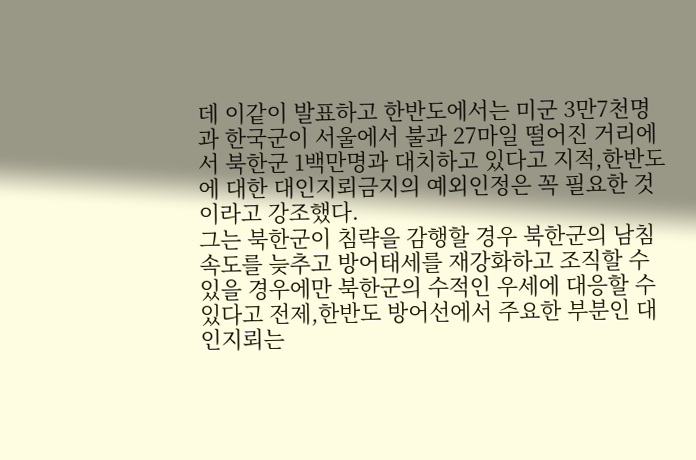데 이같이 발표하고 한반도에서는 미군 3만7천명과 한국군이 서울에서 불과 27마일 떨어진 거리에서 북한군 1백만명과 대치하고 있다고 지적,한반도에 대한 대인지뢰금지의 예외인정은 꼭 필요한 것이라고 강조했다.
그는 북한군이 침략을 감행할 경우 북한군의 남침속도를 늦추고 방어태세를 재강화하고 조직할 수 있을 경우에만 북한군의 수적인 우세에 대응할 수 있다고 전제,한반도 방어선에서 주요한 부분인 대인지뢰는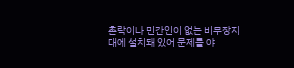촌락이나 민간인이 없는 비무장지대에 설치돼 있어 문제를 야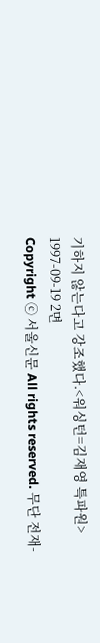기하지 않는다고 강조했다.<워싱턴=김재영 특파원>
1997-09-19 2면
Copyright ⓒ 서울신문 All rights reserved. 무단 전재-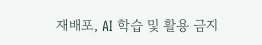재배포, AI 학습 및 활용 금지